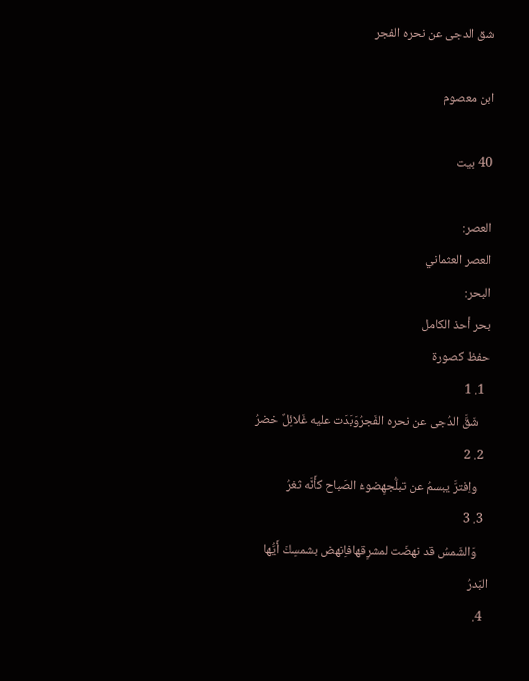شق الدجى عن نحره الفجر

ابن معصوم

40 بيت

العصر:
العصر العثماني
البحر:
بحر أحذ الكامل
حفظ كصورة
  1. 1
    شَقَّ الدُجى عن نحره الفَجرُوَبَدَت عليه غَلائِلٌ خضرُ
  2. 2
    واِفترَّ يبسمُ عن تبلُّجهِضوءُ الصَباح كأَنَّه ثغرُ
  3. 3
    وَالشَمسُ قد نهضَت لمشرِقهافاِنهض بشمسِكَ أَيُّها البَدرُ
  4.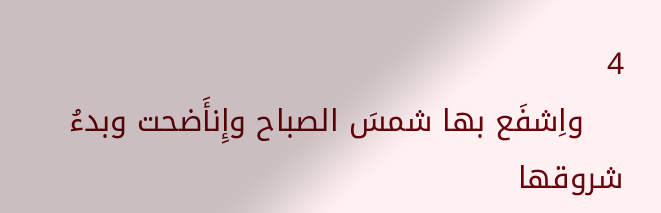4
    واِشفَع بها شمسَ الصباح وإِنأَضحت وبدءُ شروقها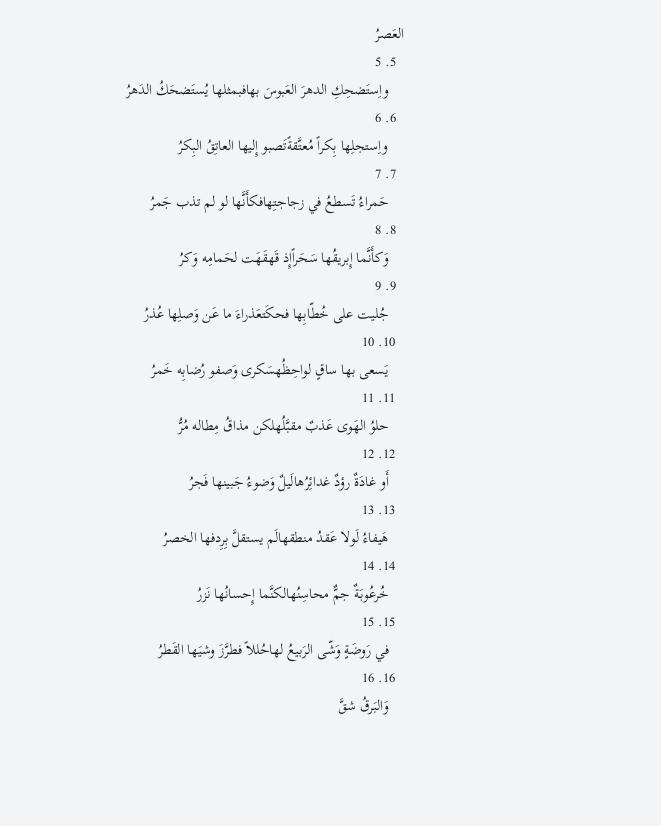العَصرُ
  5. 5
    واِستَضحِكِ الدهرَ العَبوسَ بهافبمثلها يُستَضحَكُ الدَهرُ
  6. 6
    واِستجلِها بِكراً مُعتَّقةًتَصبو إِليها العاتِقُ البِكرُ
  7. 7
    حَمراءُ تَسطعُ في زجاجتِهافكأَنَّها لو لم تذب جَمرُ
  8. 8
    وَكأَنَّما إِبريقُها سَحَراًإِذ قَهقَهَت لحَمامِه وَكرُ
  9. 9
    جُليت على خُطّابِها فحكَتعَذراءَ ما عَن وَصلِها عُذرُ
  10. 10
    يَسعى بها ساقٍ لواحِظُهسَكرى وَصفو رُضابِه خَمرُ
  11. 11
    حلوُ الهَوى عَذبٌ مقبَّلُهلكن مذاقُ مِطاله مُرُّ
  12. 12
    أَو غادَةٌ رؤدٌ غدائِرُهالَيلٌ وَضوءُ جَبينها فَجرُ
  13. 13
    هَيفاءُ لَولا عَقدُ منطقهالَم يستقلَّ بِرِدفها الخصرُ
  14. 14
    خُرعُوبَةٌ جمٌّ محاسِنُهالكنَّما إِحسانُها نَزرُ
  15. 15
    في رَوضَةٍ وَشّى الرَبيعُ لهاحُللاً فطرَّزَ وشيَها القَطرُ
  16. 16
    وَالبَرقُ شقَّ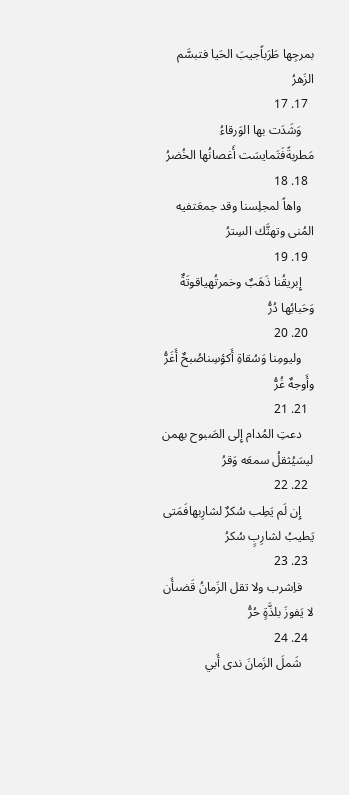بمرجِها طَرَباًجيبَ الحَيا فتبسَّم الزَهرُ
  17. 17
    وَشَدَت بها الوَرقاءُ مَطربةًفَتَمايسَت أَغصانُها الخُضرُ
  18. 18
    واهاً لمجلِسنا وقد جمعَتفيه المُنى وتهتَّك السِترُ
  19. 19
    إِبريقُنا ذَهَبٌ وخمرتُهياقوتَةٌ وَحَبابُها دُرُّ
  20. 20
    وليومِنا وَسُقاةِ أَكؤسِناصُبحٌ أَغَرُّ وأَوجهٌ غُرُّ
  21. 21
    دعتِ المُدام إِلى الصَبوح بهمن ليسَيُثقلُ سمعَه وَقرُ
  22. 22
    إِن لَم يَطِب سُكرٌ لشارِبهافَمَتى يَطيبُ لشارِبٍ سُكرُ
  23. 23
    فاِشرب ولا تقل الزَمانُ قَضىأَن لا يَفوزَ بلذَّةٍ حُرُّ
  24. 24
    شَملَ الزَمانَ ندى أَبي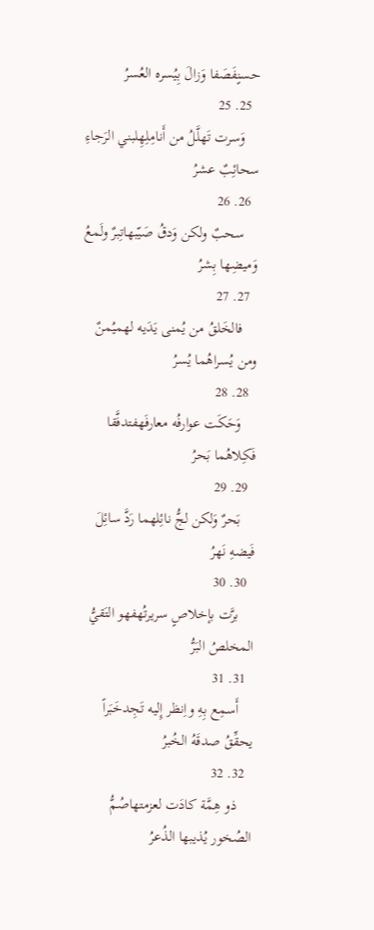حسنٍفَصَفا وَزالَ بِيُسره العُسرُ
  25. 25
    وَسرت تَهلَّلُ من أَنامِلِهِلبني الرَجاءِ سحائِبٌ عشرُ
  26. 26
    سحبٌ ولكن وَدقُ صَيّبهاتِبرٌ ولَمعُ وَميضِها بِشرُ
  27. 27
    فالخَلقُ من يُمنى يَدَيه لهميُمنٌ ومن يُسراهُما يُسرُ
  28. 28
    وَحَكَت عوارفُه معارفَهفتدفَّقا فَكِلاهُما بَحرُ
  29. 29
    بَحرٌ وَلكن لجُّ نائِلهما رَدَّ سائِلَ فَيضهِ نَهرُ
  30. 30
    برَّت بإخلاصٍ سريرتُهفهو التَقيُّ المخلصُ البَرُّ
  31. 31
    أَسمِع بِهِ واِنظر إِليه تَجِدخَبَراً يحقِّقُ صدقَهُ الخُبرُ
  32. 32
    ذو هِمَّة كادَت لعزمتهاصُمُّ الصُخور يُذيبها الذُعرُ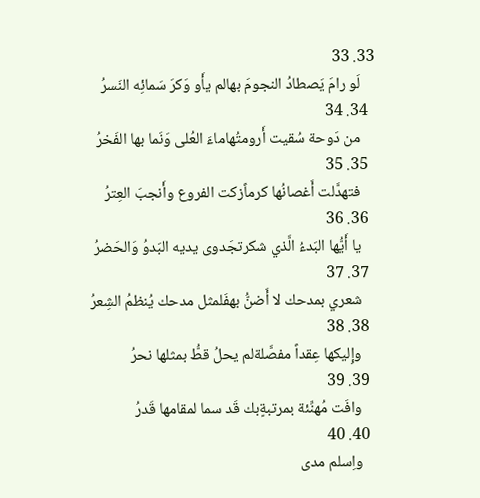33. 33
    لَو رامَ يَصطادُ النجومَ بهالم يأَو وَكرَ سَمائِه النَسرُ
  34. 34
    من دَوحة سُقيت أَرومتُهاماءَ العُلى وَنَما بها الفَخرُ
  35. 35
    فتهدَّلت أَغصانُها كرماًزكت الفروع وأَنجبَ العِترُ
  36. 36
    يا أَيُّها البَدءُ الَّذي شكرتجَدوى يديه البَدوُ وَالحَضرُ
  37. 37
    شعري بمدحك لا أَضنُّ بهفَلمثل مدحك يُنظمُ الشِعرُ
  38. 38
    وإِليكها عِقداً مفصَّلةلم يحلُ قطُّ بمثلها نحرُ
  39. 39
    وافَت مُهنِّئة بمرتبةٍبك قَد سما لمقامها قَدرُ
  40. 40
    واِسلم مدى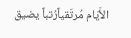الأَيّام مُرتَقياًرُتباً يضيق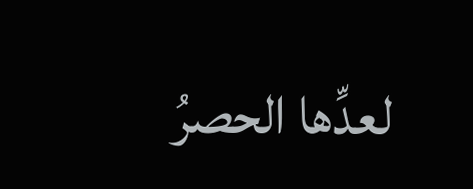لعدِّها الحصرُ